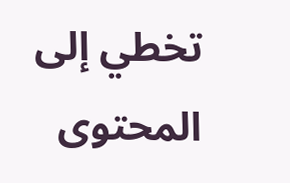تخطي إلى المحتوى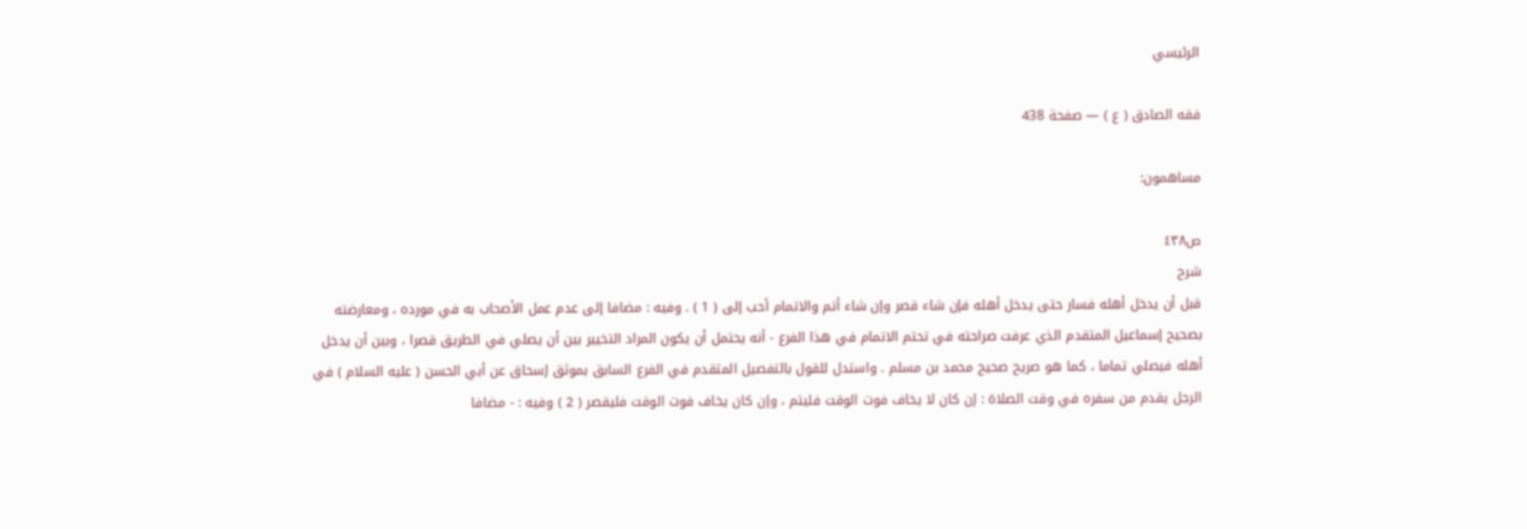الرئيسي

فقه الصادق ( ع ) — صفحة 438

مساهمون:

ص٤٣٨
شرح
قبل أن يدخل أهله فسار حتى يدخل أهله فإن شاء قصر وإن شاء أتم والاتمام أحب إلى ( 1 ) . وفيه : مضافا إلى عدم عمل الأصحاب به في مورده ، ومعارضته بصحيح إسماعيل المتقدم الذي عرفت صراحته في تحتم الاتمام في هذا الفرع - أنه يحتمل أن يكون المراد التخيير بين أن يصلي في الطريق قصرا ، وبين أن يدخل أهله فيصلي تماما ، كما هو صريح صحيح محمد بن مسلم . واستدل للقول بالتفصيل المتقدم في الفرع السابق بموثق إسحاق عن أبي الحسن ( عليه السلام ) في الرجل يقدم من سفره في وقت الصلاة : إن كان لا يخاف فوت الوقت فليتم ، وإن كان يخاف فوت الوقت فليقصر ( 2 ) وفيه : - مضافا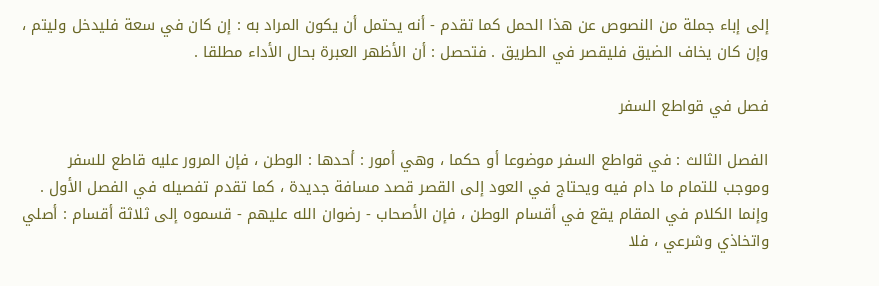إلى إباء جملة من النصوص عن هذا الحمل كما تقدم - أنه يحتمل أن يكون المراد به : إن كان في سعة فليدخل وليتم ، وإن كان يخاف الضيق فليقصر في الطريق . فتحصل : أن الأظهر العبرة بحال الأداء مطلقا .

فصل في قواطع السفر

الفصل الثالث : في قواطع السفر موضوعا أو حكما ، وهي أمور : أحدها : الوطن ، فإن المرور عليه قاطع للسفر وموجب للتمام ما دام فيه ويحتاج في العود إلى القصر قصد مسافة جديدة ، كما تقدم تفصيله في الفصل الأول . وإنما الكلام في المقام يقع في أقسام الوطن ، فإن الأصحاب - رضوان الله عليهم - قسموه إلى ثلاثة أقسام : أصلي واتخاذي وشرعي ، فلا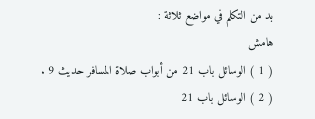بد من التكلم في مواضع ثلاثة :
هامش
( 1 ) الوسائل باب 21 من أبواب صلاة المسافر حديث 9 . ( 2 ) الوسائل باب 21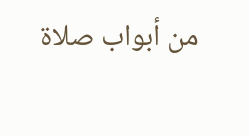من أبواب صلاة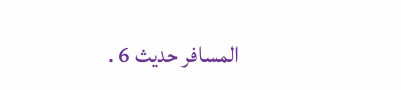المسافر حديث 6 .